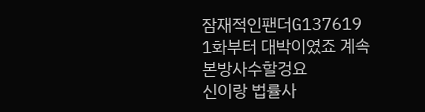잠재적인팬더G137619
1화부터 대박이였죠 계속 본방사수할겅요
신이랑 법률사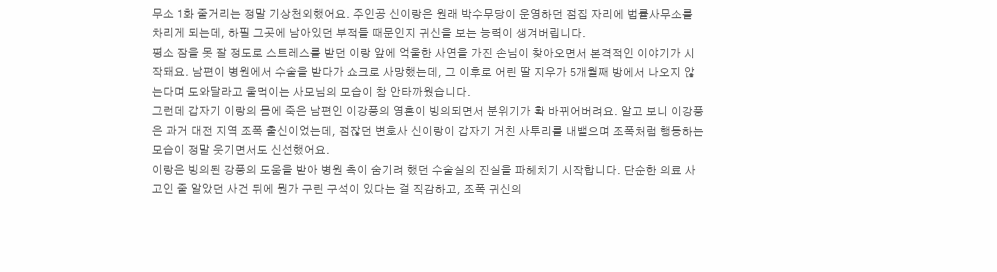무소 1화 줄거리는 정말 기상천외했어요. 주인공 신이랑은 원래 박수무당이 운영하던 점집 자리에 법률사무소를 차리게 되는데, 하필 그곳에 남아있던 부적들 때문인지 귀신을 보는 능력이 생겨버립니다.
평소 잠을 못 잘 정도로 스트레스를 받던 이랑 앞에 억울한 사연을 가진 손님이 찾아오면서 본격적인 이야기가 시작돼요. 남편이 병원에서 수술을 받다가 쇼크로 사망했는데, 그 이후로 어린 딸 지우가 5개월째 방에서 나오지 않는다며 도와달라고 울먹이는 사모님의 모습이 참 안타까웠습니다.
그런데 갑자기 이랑의 몸에 죽은 남편인 이강풍의 영혼이 빙의되면서 분위기가 확 바뀌어버려요. 알고 보니 이강풍은 과거 대전 지역 조폭 출신이었는데, 점잖던 변호사 신이랑이 갑자기 거친 사투리를 내뱉으며 조폭처럼 행동하는 모습이 정말 웃기면서도 신선했어요.
이랑은 빙의된 강풍의 도움을 받아 병원 측이 숨기려 했던 수술실의 진실을 파헤치기 시작합니다. 단순한 의료 사고인 줄 알았던 사건 뒤에 뭔가 구린 구석이 있다는 걸 직감하고, 조폭 귀신의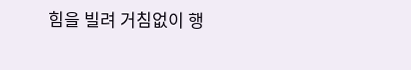힘을 빌려 거침없이 행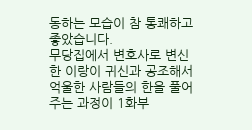동하는 모습이 참 통쾌하고 좋았습니다.
무당집에서 변호사로 변신한 이랑이 귀신과 공조해서 억울한 사람들의 한을 풀어주는 과정이 1화부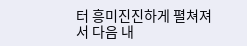터 흥미진진하게 펼쳐져서 다음 내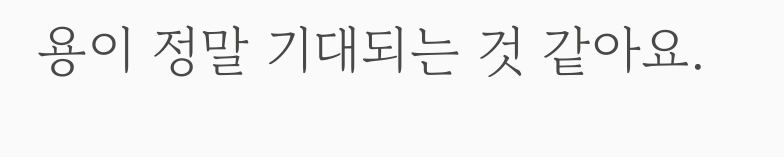용이 정말 기대되는 것 같아요.